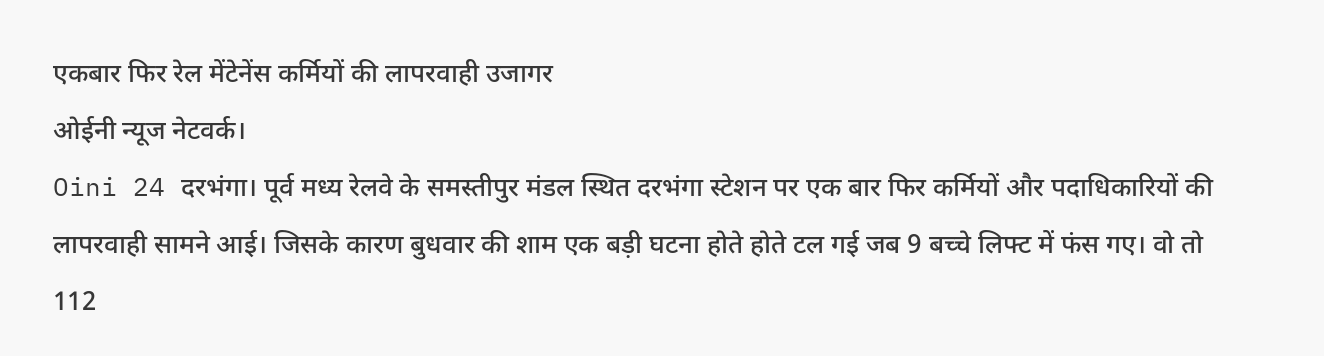एकबार फिर रेल मेंटेनेंस कर्मियों की लापरवाही उजागर
ओईनी न्यूज नेटवर्क।
Oini 24 दरभंगा। पूर्व मध्य रेलवे के समस्तीपुर मंडल स्थित दरभंगा स्टेशन पर एक बार फिर कर्मियों और पदाधिकारियों की लापरवाही सामने आई। जिसके कारण बुधवार की शाम एक बड़ी घटना होते होते टल गई जब 9 बच्चे लिफ्ट में फंस गए। वो तो 112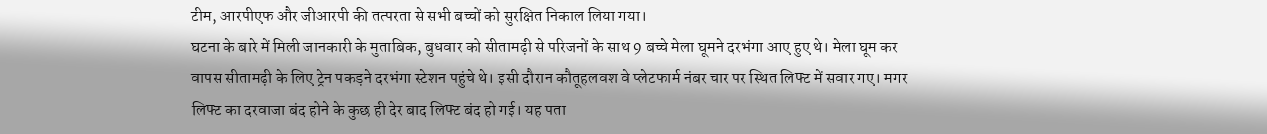टीम, आरपीएफ और जीआरपी की तत्परता से सभी बच्चों को सुरक्षित निकाल लिया गया।
घटना के बारे में मिली जानकारी के मुताबिक, बुधवार को सीतामढ़ी से परिजनों के साथ 9 बच्चे मेला घूमने दरभंगा आए हुए थे। मेला घूम कर वापस सीतामढ़ी के लिए ट्रेन पकड़ने दरभंगा स्टेशन पहुंचे थे। इसी दौरान कौतूहलवश वे प्लेटफार्म नंबर चार पर स्थित लिफ्ट में सवार गए। मगर लिफ्ट का दरवाजा बंद होने के कुछ ही देर बाद लिफ्ट बंद हो गई। यह पता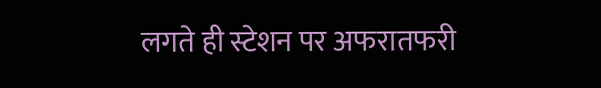लगते ही स्टेशन पर अफरातफरी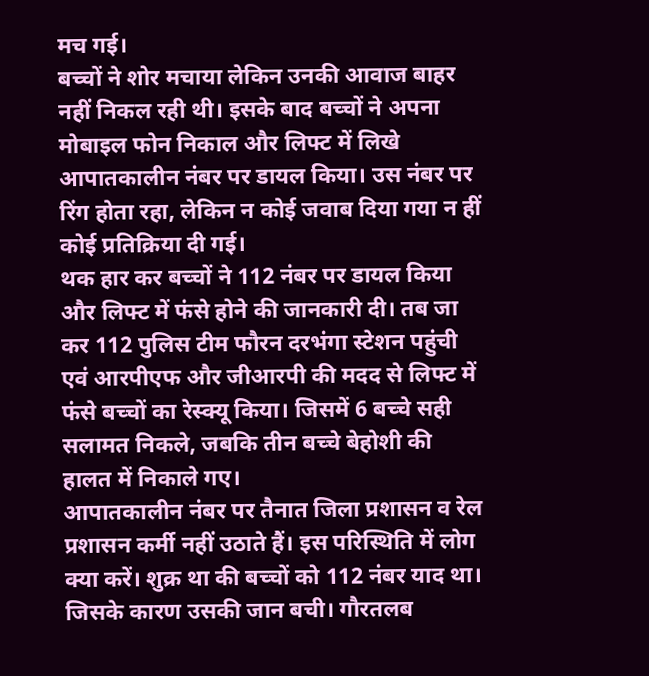मच गई।
बच्चों ने शोर मचाया लेकिन उनकी आवाज बाहर नहीं निकल रही थी। इसके बाद बच्चों ने अपना मोबाइल फोन निकाल और लिफ्ट में लिखे आपातकालीन नंबर पर डायल किया। उस नंबर पर रिंग होता रहा, लेकिन न कोई जवाब दिया गया न हीं कोई प्रतिक्रिया दी गई।
थक हार कर बच्चों ने 112 नंबर पर डायल किया और लिफ्ट में फंसे होने की जानकारी दी। तब जा कर 112 पुलिस टीम फौरन दरभंगा स्टेशन पहुंची एवं आरपीएफ और जीआरपी की मदद से लिफ्ट में फंसे बच्चों का रेस्क्यू किया। जिसमें 6 बच्चे सही सलामत निकले, जबकि तीन बच्चे बेहोशी की हालत में निकाले गए।
आपातकालीन नंबर पर तैनात जिला प्रशासन व रेल प्रशासन कर्मी नहीं उठाते हैं। इस परिस्थिति में लोग क्या करें। शुक्र था की बच्चों को 112 नंबर याद था। जिसके कारण उसकी जान बची। गौरतलब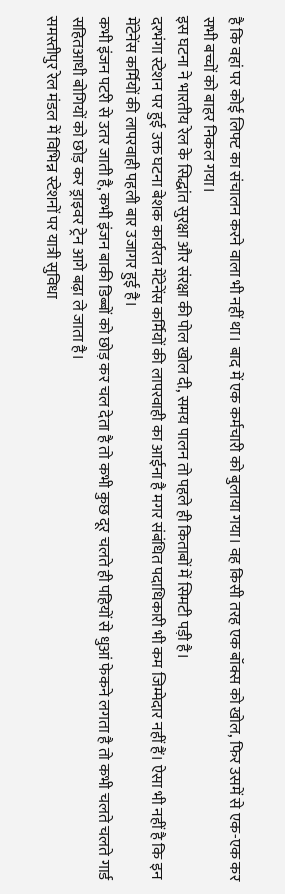है कि वहां पर कोई लिफ्ट का संचालन करने वाला भी नहीं था। बाद में एक कर्मचारी को बुलाया गया। वह किसी तरह एक बॉक्स को खोल, फिर उसमें से एक-एक कर सभी बच्चों को बाहर निकल गया।
इस घटना ने भारतीय रेल के सिद्धांत सुरक्षा और संरक्षा की पोल खोल दी, समय पालन तो पहले ही किताबों में सिमटी पड़ी है।
दरभंगा स्टेशन पर हुई उक्त घटना बेशक कार्यरत मेंटेनेंस कर्मियों की लापरवाही का आईना है मगर संबंधित पदाधिकारी भी कम जिम्मेदार नहीं हैं। ऐसा भी नहीं है कि इन मेंटेनेंस कर्मियों की लापरवाही पहली बार उजागर हुई है।
कभी इंजन पटरी से उतर जाती है, कभी इंजन बाकी डिब्बों को छोड़ कर चल देता है तो कभी कुछ दूर चलते ही पहियों से धुआं फेकने लगता है तो कभी चलते चलते गार्ड सहितआधी बोगियों को छोड़ कर ड्राइवर ट्रेन आगे बढ़ा ले जाता है।
समस्तीपुर रेल मंडल में विभिन्न स्टेशनों पर यात्री सुविधा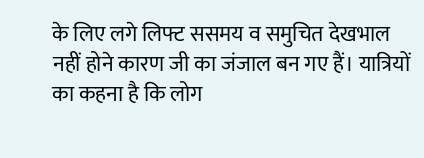के लिए लगे लिफ्ट ससमय व समुचित देखभाल नहीं होने कारण जी का जंजाल बन गए हैं। यात्रियों का कहना है कि लोग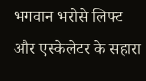भगवान भरोसे लिफ्ट और एस्केलेटर के सहारा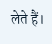लेते हैं।